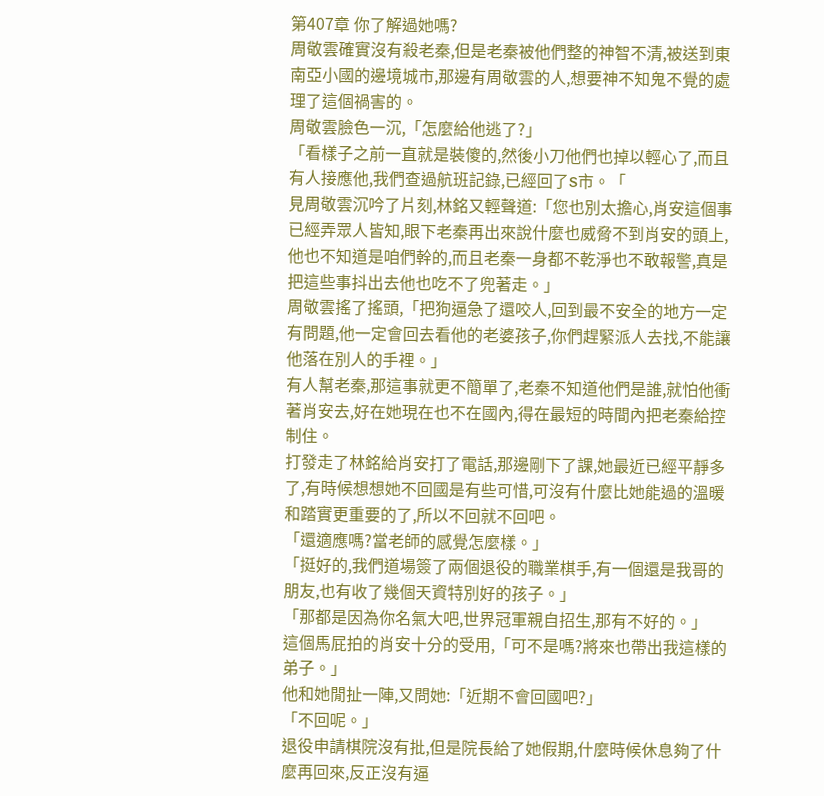第407章 你了解過她嗎?
周敬雲確實沒有殺老秦,但是老秦被他們整的神智不清,被送到東南亞小國的邊境城市,那邊有周敬雲的人,想要神不知鬼不覺的處理了這個禍害的。
周敬雲臉色一沉,「怎麼給他逃了?」
「看樣子之前一直就是裝傻的,然後小刀他們也掉以輕心了,而且有人接應他,我們查過航班記錄,已經回了S市。「
見周敬雲沉吟了片刻,林銘又輕聲道:「您也別太擔心,肖安這個事已經弄眾人皆知,眼下老秦再出來說什麼也威脅不到肖安的頭上,他也不知道是咱們幹的,而且老秦一身都不乾淨也不敢報警,真是把這些事抖出去他也吃不了兜著走。」
周敬雲搖了搖頭,「把狗逼急了還咬人,回到最不安全的地方一定有問題,他一定會回去看他的老婆孩子,你們趕緊派人去找,不能讓他落在別人的手裡。」
有人幫老秦,那這事就更不簡單了,老秦不知道他們是誰,就怕他衝著肖安去,好在她現在也不在國內,得在最短的時間內把老秦給控制住。
打發走了林銘給肖安打了電話,那邊剛下了課,她最近已經平靜多了,有時候想想她不回國是有些可惜,可沒有什麼比她能過的溫暖和踏實更重要的了,所以不回就不回吧。
「還適應嗎?當老師的感覺怎麼樣。」
「挺好的,我們道場簽了兩個退役的職業棋手,有一個還是我哥的朋友,也有收了幾個天資特別好的孩子。」
「那都是因為你名氣大吧,世界冠軍親自招生,那有不好的。」
這個馬屁拍的肖安十分的受用,「可不是嗎?將來也帶出我這樣的弟子。」
他和她閒扯一陣,又問她:「近期不會回國吧?」
「不回呢。」
退役申請棋院沒有批,但是院長給了她假期,什麼時候休息夠了什麼再回來,反正沒有逼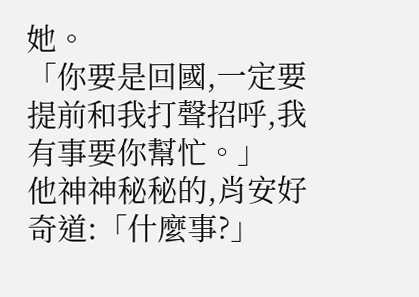她。
「你要是回國,一定要提前和我打聲招呼,我有事要你幫忙。」
他神神秘秘的,肖安好奇道:「什麼事?」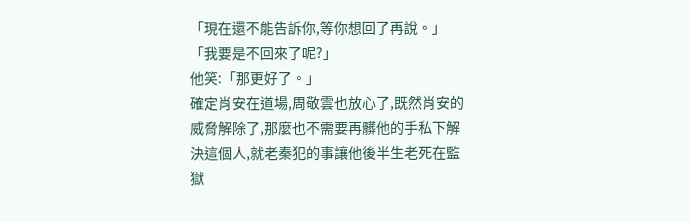「現在還不能告訴你,等你想回了再說。」
「我要是不回來了呢?」
他笑:「那更好了。」
確定肖安在道場,周敬雲也放心了,既然肖安的威脅解除了,那麼也不需要再髒他的手私下解決這個人,就老秦犯的事讓他後半生老死在監獄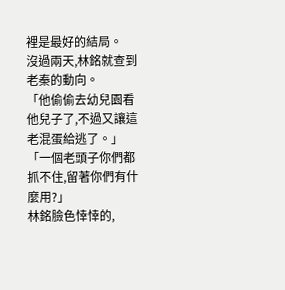裡是最好的結局。
沒過兩天,林銘就查到老秦的動向。
「他偷偷去幼兒園看他兒子了,不過又讓這老混蛋給逃了。」
「一個老頭子你們都抓不住,留著你們有什麼用?」
林銘臉色悻悻的,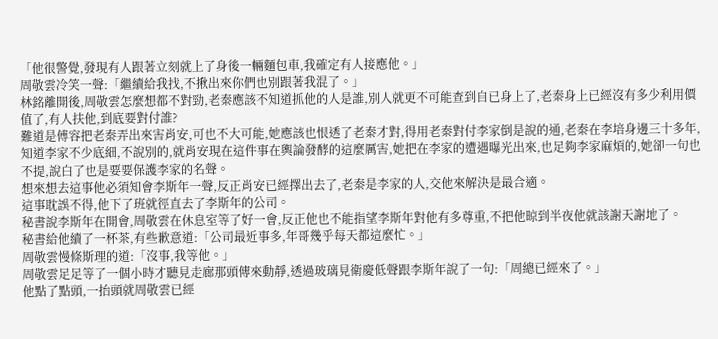「他很警覺,發現有人跟著立刻就上了身後一輛麵包車,我確定有人接應他。」
周敬雲冷笑一聲:「繼續給我找,不揪出來你們也別跟著我混了。」
林銘離開後,周敬雲怎麼想都不對勁,老秦應該不知道抓他的人是誰,別人就更不可能查到自已身上了,老秦身上已經沒有多少利用價值了,有人扶他,到底要對付誰?
難道是傅容把老秦弄出來害肖安,可也不大可能,她應該也恨透了老秦才對,得用老秦對付李家倒是說的通,老秦在李培身邊三十多年,知道李家不少底細,不說別的,就肖安現在這件事在輿論發酵的這麼厲害,她把在李家的遭遇曝光出來,也足夠李家麻煩的,她卻一句也不提,說白了也是要要保護李家的名聲。
想來想去這事他必須知會李斯年一聲,反正肖安已經擇出去了,老秦是李家的人,交他來解決是最合適。
這事耽誤不得,他下了班就徑直去了李斯年的公司。
秘書說李斯年在開會,周敬雲在休息室等了好一會,反正他也不能指望李斯年對他有多尊重,不把他晾到半夜他就該謝天謝地了。
秘書給他續了一杯茶,有些歉意道:「公司最近事多,年哥幾乎每天都這麼忙。」
周敬雲慢條斯理的道:「沒事,我等他。」
周敬雲足足等了一個小時才聽見走廊那頭傳來動靜,透過玻璃見衛慶低聲跟李斯年說了一句:「周總已經來了。」
他點了點頭,一抬頭就周敬雲已經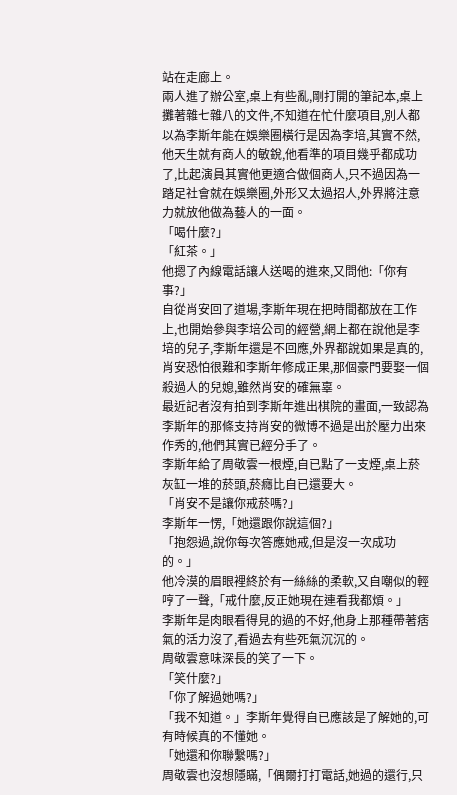站在走廊上。
兩人進了辦公室,桌上有些亂,剛打開的筆記本,桌上攤著雜七雜八的文件,不知道在忙什麼項目,別人都以為李斯年能在娛樂圈橫行是因為李培,其實不然,他天生就有商人的敏銳,他看準的項目幾乎都成功了,比起演員其實他更適合做個商人,只不過因為一踏足社會就在娛樂圈,外形又太過招人,外界將注意力就放他做為藝人的一面。
「喝什麼?」
「紅茶。」
他摁了內線電話讓人送喝的進來,又問他:「你有事?」
自從肖安回了道場,李斯年現在把時間都放在工作上,也開始參與李培公司的經營,網上都在說他是李培的兒子,李斯年還是不回應,外界都說如果是真的,肖安恐怕很難和李斯年修成正果,那個豪門要娶一個殺過人的兒媳,雖然肖安的確無辜。
最近記者沒有拍到李斯年進出棋院的畫面,一致認為李斯年的那條支持肖安的微博不過是出於壓力出來作秀的,他們其實已經分手了。
李斯年給了周敬雲一根煙,自已點了一支煙,桌上菸灰缸一堆的菸頭,菸癮比自已還要大。
「肖安不是讓你戒菸嗎?」
李斯年一愣,「她還跟你說這個?」
「抱怨過,說你每次答應她戒,但是沒一次成功的。」
他冷漠的眉眼裡終於有一絲絲的柔軟,又自嘲似的輕哼了一聲,「戒什麼,反正她現在連看我都煩。」
李斯年是肉眼看得見的過的不好,他身上那種帶著痞氣的活力沒了,看過去有些死氣沉沉的。
周敬雲意味深長的笑了一下。
「笑什麼?」
「你了解過她嗎?」
「我不知道。」李斯年覺得自已應該是了解她的,可有時候真的不懂她。
「她還和你聯繫嗎?」
周敬雲也沒想隱瞞,「偶爾打打電話,她過的還行,只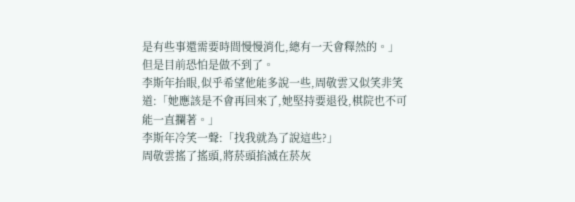是有些事還需要時間慢慢消化,總有一天會釋然的。」
但是目前恐怕是做不到了。
李斯年抬眼,似乎希望他能多說一些,周敬雲又似笑非笑道:「她應該是不會再回來了,她堅持要退役,棋院也不可能一直攔著。」
李斯年冷笑一聲:「找我就為了說這些?」
周敬雲搖了搖頭,將菸頭掐滅在菸灰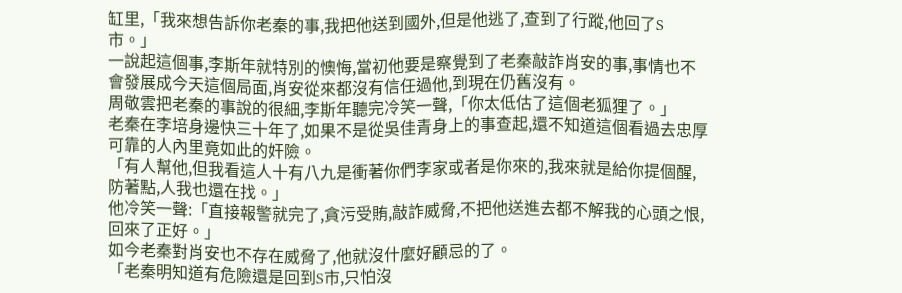缸里,「我來想告訴你老秦的事,我把他送到國外,但是他逃了,查到了行蹤,他回了S市。」
一說起這個事,李斯年就特別的懊悔,當初他要是察覺到了老秦敲詐肖安的事,事情也不會發展成今天這個局面,肖安從來都沒有信任過他,到現在仍舊沒有。
周敬雲把老秦的事說的很細,李斯年聽完冷笑一聲,「你太低估了這個老狐狸了。」
老秦在李培身邊快三十年了,如果不是從吳佳青身上的事查起,還不知道這個看過去忠厚可靠的人內里竟如此的奸險。
「有人幫他,但我看這人十有八九是衝著你們李家或者是你來的,我來就是給你提個醒,防著點,人我也還在找。」
他冷笑一聲:「直接報警就完了,貪污受賄,敲詐威脅,不把他送進去都不解我的心頭之恨,回來了正好。」
如今老秦對肖安也不存在威脅了,他就沒什麼好顧忌的了。
「老秦明知道有危險還是回到S市,只怕沒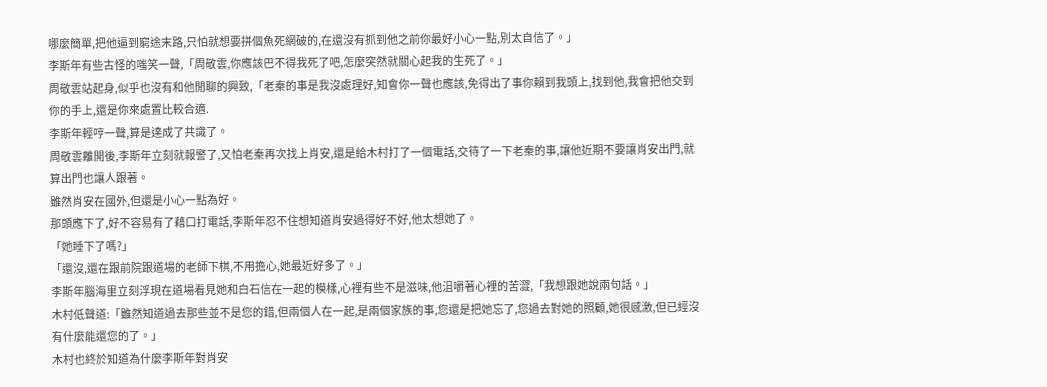哪麼簡單,把他逼到窮途末路,只怕就想要拼個魚死網破的,在還沒有抓到他之前你最好小心一點,別太自信了。」
李斯年有些古怪的嗤笑一聲,「周敬雲,你應該巴不得我死了吧,怎麼突然就關心起我的生死了。」
周敬雲站起身,似乎也沒有和他閒聊的興致,「老秦的事是我沒處理好,知會你一聲也應該,免得出了事你賴到我頭上,找到他,我會把他交到你的手上,還是你來處置比較合適.
李斯年輕哼一聲,算是達成了共識了。
周敬雲離開後,李斯年立刻就報警了,又怕老秦再次找上肖安,還是給木村打了一個電話,交待了一下老秦的事,讓他近期不要讓肖安出門,就算出門也讓人跟著。
雖然肖安在國外,但還是小心一點為好。
那頭應下了,好不容易有了藉口打電話,李斯年忍不住想知道肖安過得好不好,他太想她了。
「她睡下了嗎?」
「還沒,還在跟前院跟道場的老師下棋,不用擔心,她最近好多了。」
李斯年腦海里立刻浮現在道場看見她和白石信在一起的模樣,心裡有些不是滋味,他沮嚼著心裡的苦澀,「我想跟她說兩句話。」
木村低聲道:「雖然知道過去那些並不是您的錯,但兩個人在一起,是兩個家族的事,您還是把她忘了,您過去對她的照顧,她很感激,但已經沒有什麼能還您的了。」
木村也終於知道為什麼李斯年對肖安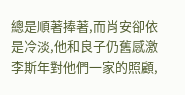總是順著捧著,而肖安卻依是冷淡,他和良子仍舊感激李斯年對他們一家的照顧,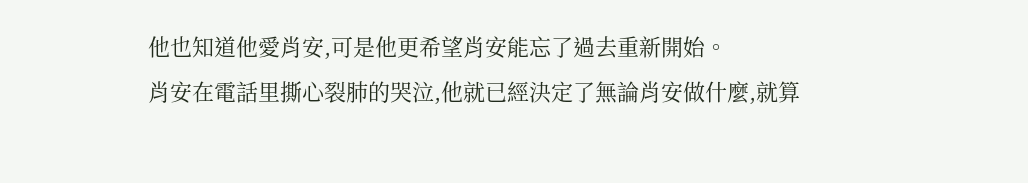他也知道他愛肖安,可是他更希望肖安能忘了過去重新開始。
肖安在電話里撕心裂肺的哭泣,他就已經決定了無論肖安做什麼,就算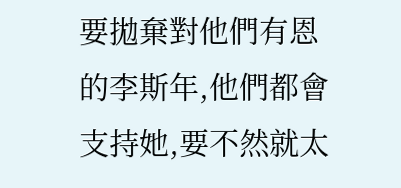要拋棄對他們有恩的李斯年,他們都會支持她,要不然就太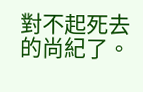對不起死去的尚紀了。